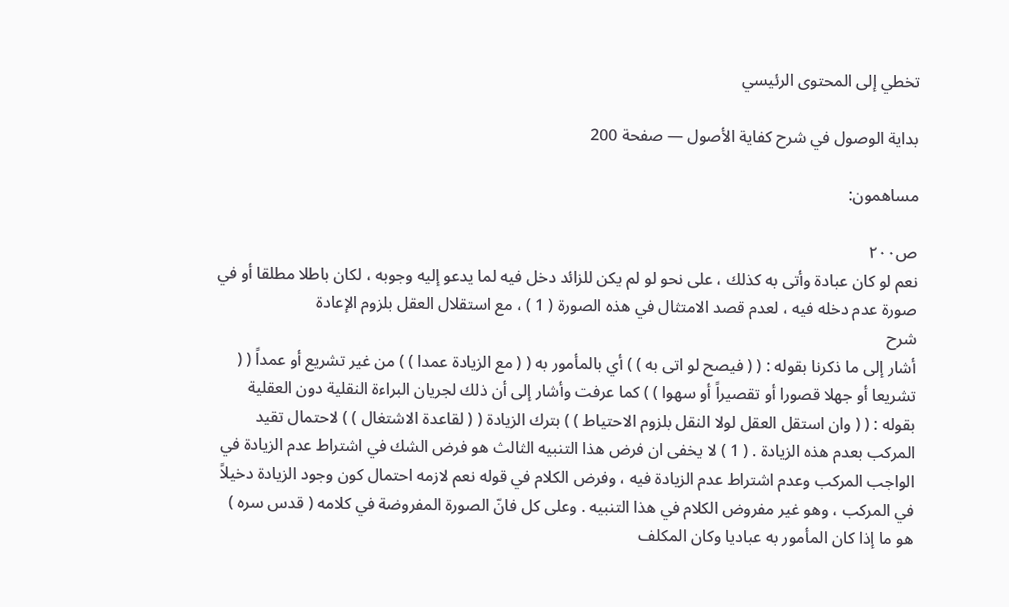تخطي إلى المحتوى الرئيسي

بداية الوصول في شرح كفاية الأصول — صفحة 200

مساهمون:

ص٢٠٠
نعم لو كان عبادة وأتى به كذلك ، على نحو لو لم يكن للزائد دخل فيه لما يدعو إليه وجوبه ، لكان باطلا مطلقا أو في صورة عدم دخله فيه ، لعدم قصد الامتثال في هذه الصورة ( 1 ) ، مع استقلال العقل بلزوم الإعادة
شرح
أشار إلى ما ذكرنا بقوله : ( ( فيصح لو اتى به ) ) أي بالمأمور به ( ( مع الزيادة عمدا ) ) من غير تشريع أو عمداً ( ( تشريعا أو جهلا قصورا أو تقصيراً أو سهوا ) ) كما عرفت وأشار إلى أن ذلك لجريان البراءة النقلية دون العقلية بقوله : ( ( وان استقل العقل لولا النقل بلزوم الاحتياط ) ) بترك الزيادة ( ( لقاعدة الاشتغال ) ) لاحتمال تقيد المركب بعدم هذه الزيادة . ( 1 ) لا يخفى ان فرض هذا التنبيه الثالث هو فرض الشك في اشتراط عدم الزيادة في الواجب المركب وعدم اشتراط عدم الزيادة فيه ، وفرض الكلام في قوله نعم لازمه احتمال كون وجود الزيادة دخيلاً في المركب ، وهو غير مفروض الكلام في هذا التنبيه . وعلى كل فانّ الصورة المفروضة في كلامه ( قدس سره ) هو ما إذا كان المأمور به عباديا وكان المكلف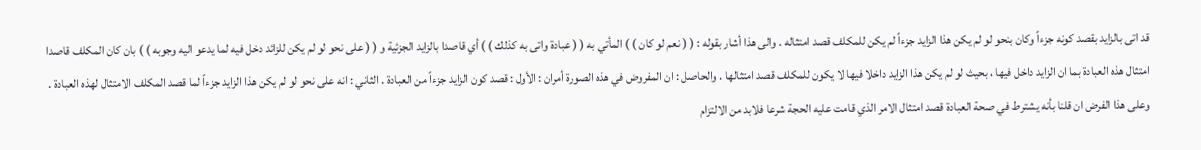قد اتى بالزايد بقصد كونه جزءاً وكان بنحو لو لم يكن هذا الزايد جزءاً لم يكن للمكلف قصد امتثاله . والى هذا أشار بقوله : ( ( نعم لو كان ) ) المأتي به ( ( عبادة واتى به كذلك ) ) أي قاصدا بالزايد الجزئية و ( ( على نحو لو لم يكن للزائد دخل فيه لما يدعو اليه وجوبه ) ) بان كان المكلف قاصدا امتثال هذه العبادة بما ان الزايد داخل فيها ، بحيث لو لم يكن هذا الزايد داخلا فيها لا يكون للمكلف قصد امتثالها . والحاصل : ان المفروض في هذه الصورة أمران : الأول : قصد كون الزايد جزءاً من العبادة . الثاني : انه على نحو لو لم يكن هذا الزايد جزءاً لما قصد المكلف الامتثال لهذه العبادة . وعلى هذا الفرض ان قلنا بأنه يشترط في صحة العبادة قصد امتثال الامر الذي قامت عليه الحجة شرعا فلابد من الالتزام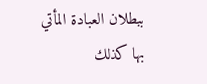ببطلان العبادة المأتي بها كذلك